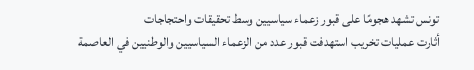تونس تشهد هجومًا على قبور زعماء سياسيين وسط تحقيقات واحتجاجات
أثارت عمليات تخريب استهدفت قبور عدد من الزعماء السياسيين والوطنيين في العاصمة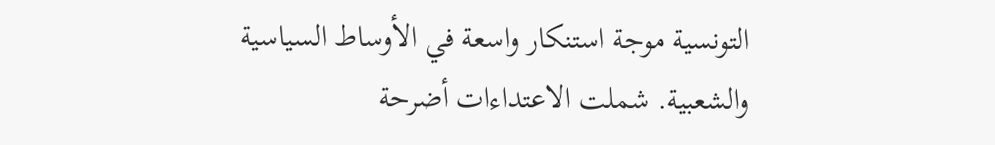التونسية موجة استنكار واسعة في الأوساط السياسية والشعبية. شملت الاعتداءات أضرحة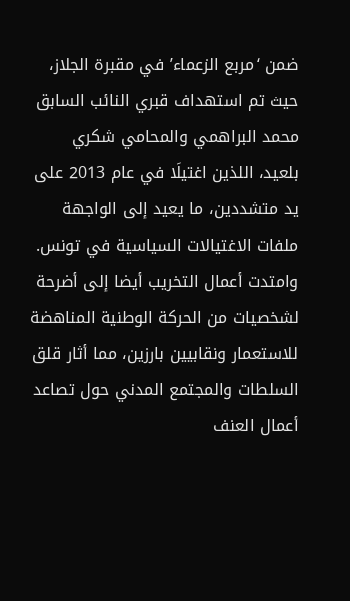ضمن ‘مربع الزعماء’ في مقبرة الجلاز، حيث تم استهداف قبري النائب السابق محمد البراهمي والمحامي شكري بلعيد، اللذين اغتيلَا في عام 2013 على يد متشددين، ما يعيد إلى الواجهة ملفات الاغتيالات السياسية في تونس. وامتدت أعمال التخريب أيضا إلى أضرحة لشخصيات من الحركة الوطنية المناهضة للاستعمار ونقابيين بارزين، مما أثار قلق السلطات والمجتمع المدني حول تصاعد أعمال العنف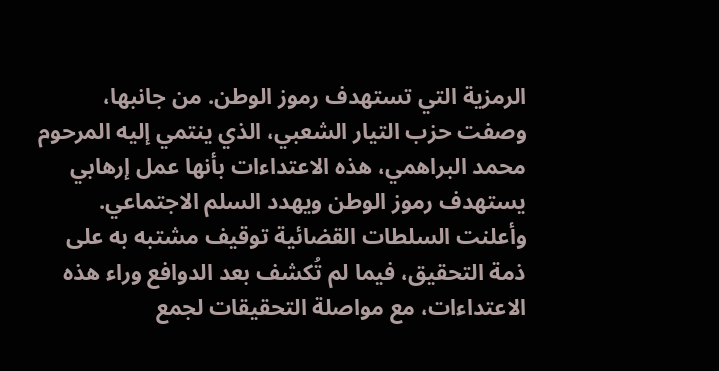الرمزية التي تستهدف رموز الوطن. من جانبها، وصفت حزب التيار الشعبي، الذي ينتمي إليه المرحوم محمد البراهمي، هذه الاعتداءات بأنها عمل إرهابي يستهدف رموز الوطن ويهدد السلم الاجتماعي. وأعلنت السلطات القضائية توقيف مشتبه به على ذمة التحقيق، فيما لم تُكشف بعد الدوافع وراء هذه الاعتداءات، مع مواصلة التحقيقات لجمع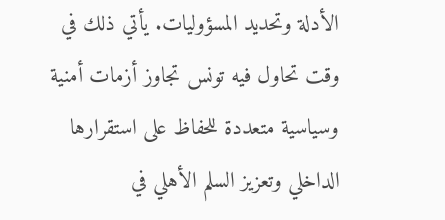الأدلة وتحديد المسؤوليات. يأتي ذلك في وقت تحاول فيه تونس تجاوز أزمات أمنية وسياسية متعددة للحفاظ على استقرارها الداخلي وتعزيز السلم الأهلي في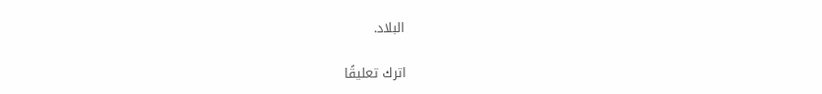البلاد.

اترك تعليقًا